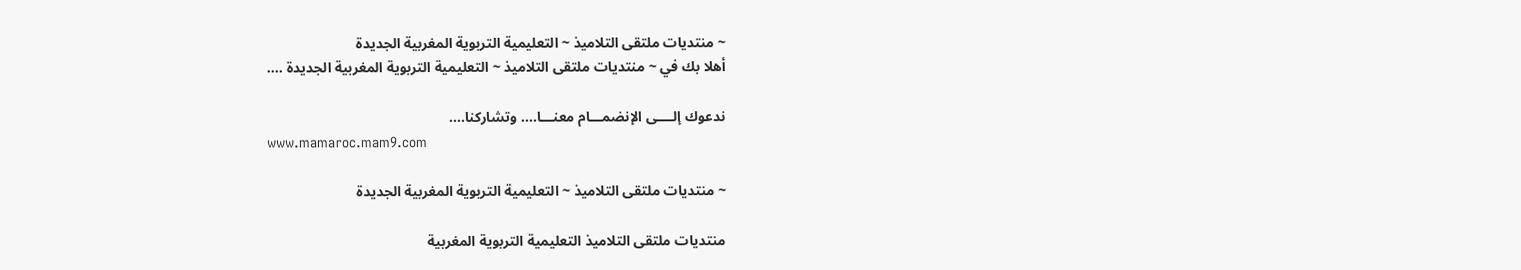~ منتديات ملتقى التلاميذ ~ التعليمية التربوية المغربية الجديدة
أهلا بك في ~ منتديات ملتقى التلاميذ ~ التعليمية التربوية المغربية الجديدة ....

ندعوك إلــــى الإنضمـــام معنـــا.... وتشاركنا....
www.mamaroc.mam9.com

~ منتديات ملتقى التلاميذ ~ التعليمية التربوية المغربية الجديدة

منتديات ملتقى التلاميذ التعليمية التربوية المغربية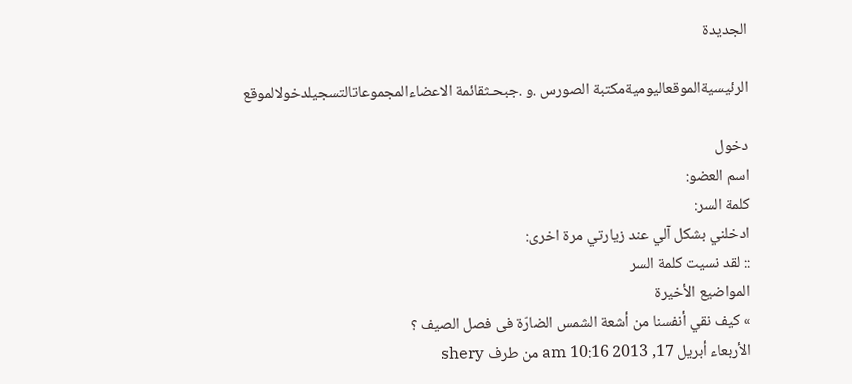الجديدة

الرئيسيةالموقعاليوميةمكتبة الصورس .و .جبحـثقائمة الاعضاءالمجموعاتالتسجيلدخولالموقع

دخول
اسم العضو:
كلمة السر:
ادخلني بشكل آلي عند زيارتي مرة اخرى:
:: لقد نسيت كلمة السر
المواضيع الأخيرة
» كيف نقي أنفسنا من أشعة الشمس الضارّة فى فصل الصيف ؟
الأربعاء أبريل 17, 2013 10:16 am من طرف shery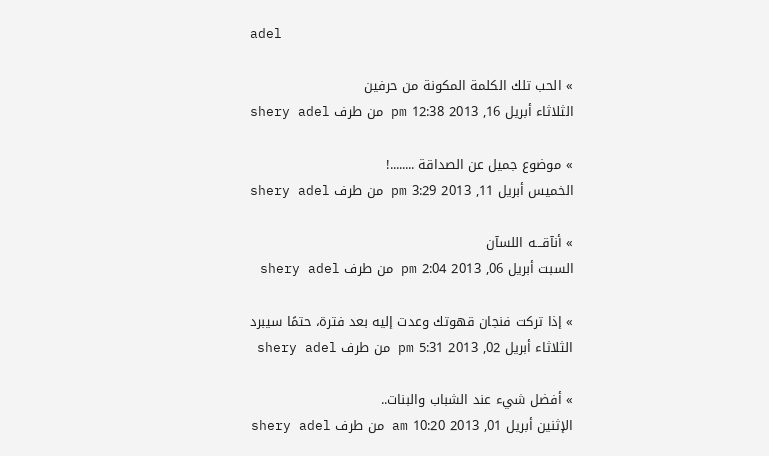adel

» الحب تلك الكلمة المكونة من حرفين
الثلاثاء أبريل 16, 2013 12:38 pm من طرف shery adel

» موضوع جميل عن الصداقة ........!
الخميس أبريل 11, 2013 3:29 pm من طرف shery adel

» أنآقـــه اللسآن
السبت أبريل 06, 2013 2:04 pm من طرف shery adel

» إذا تركت فنجان قهوتك وعدت إليه بعد فترة، حتمًا سيبرد
الثلاثاء أبريل 02, 2013 5:31 pm من طرف shery adel

» أفضل شيء عند الشباب والبنات..
الإثنين أبريل 01, 2013 10:20 am من طرف shery adel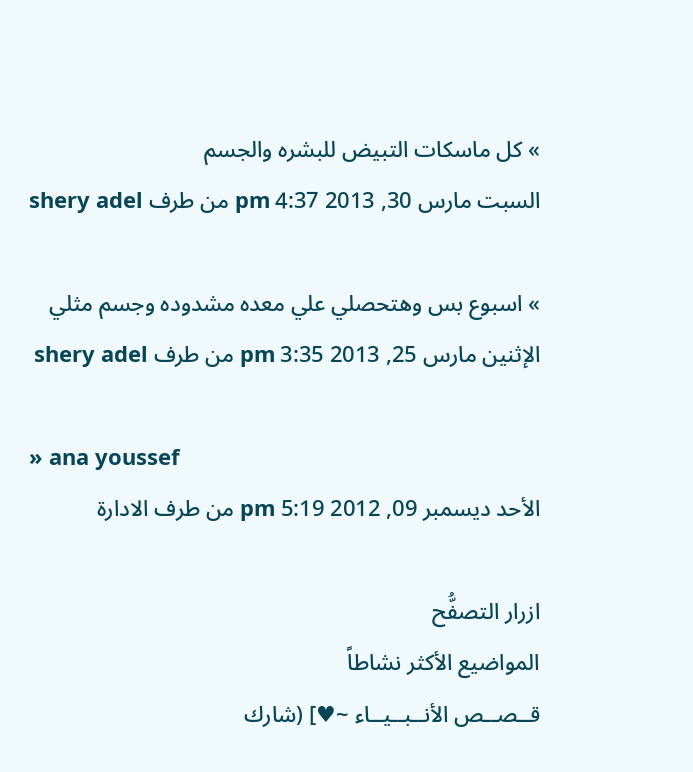» كل ماسكات التبيض للبشره والجسم
السبت مارس 30, 2013 4:37 pm من طرف shery adel

» اسبوع بس وهتحصلي علي معده مشدوده وجسم مثلي
الإثنين مارس 25, 2013 3:35 pm من طرف shery adel

» ana youssef
الأحد ديسمبر 09, 2012 5:19 pm من طرف الادارة

ازرار التصفُّح
المواضيع الأكثر نشاطاً
قــصــص الأنــبــيــاء ~♥] (شارك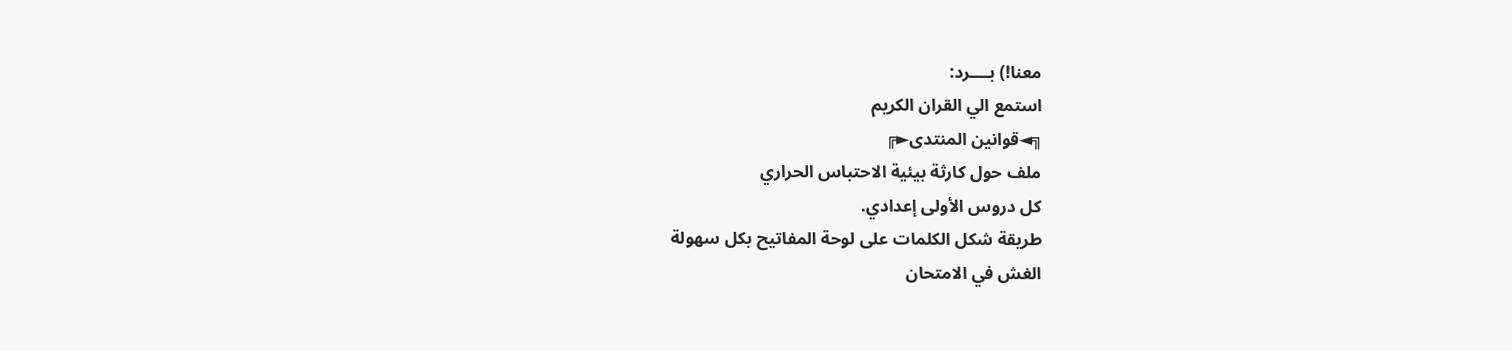معنا!) بــــرد:
استمع الي القران الكريم
╗◄قوانين المنتدى►╔
ملف حول كارثة بيئية الاحتباس الحراري
كل دروس الأولى إعدادي.
طريقة شكل الكلمات على لوحة المفاتيح بكل سهولة
الغش في الامتحان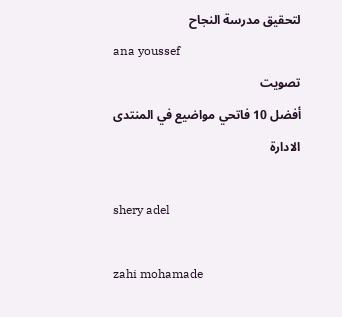لتحقيق مدرسة النجاح
ana youssef
تصويت
أفضل 10 فاتحي مواضيع في المنتدى
الادارة

shery adel

zahi mohamade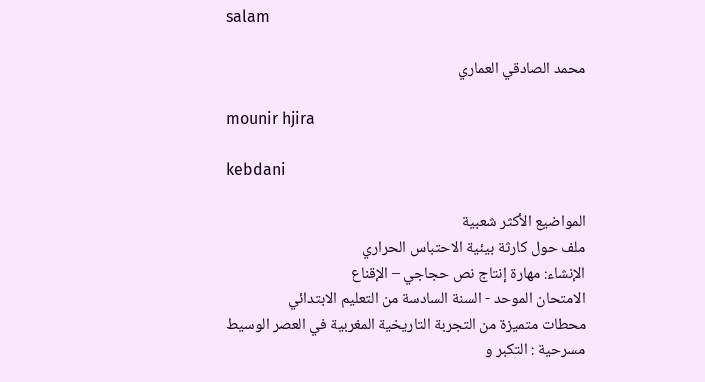salam

محمد الصادقي العماري

mounir hjira

kebdani

المواضيع الأكثر شعبية
ملف حول كارثة بيئية الاحتباس الحراري
الإنشاء: مهارة إنتاج نص حجاجي – الإقناع
الامتحان الموحد - السنة السادسة من التعليم الابتدائي
محطات متميزة من التجربة التاريخية المغربية في العصر الوسيط
مسرحية : التكبر و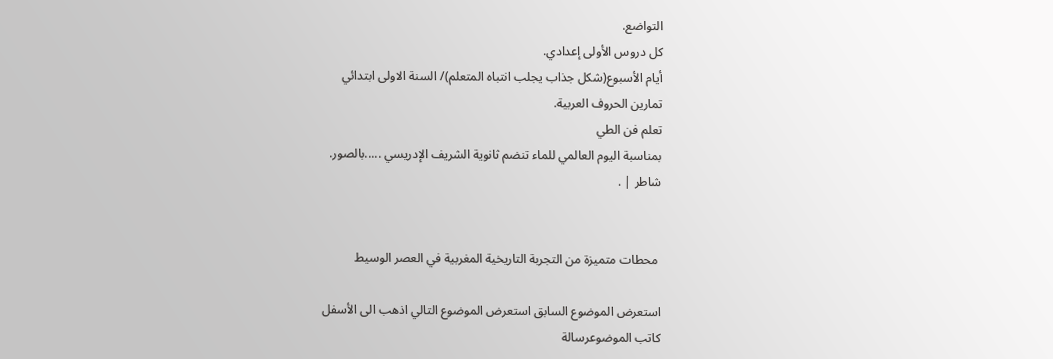التواضع.
كل دروس الأولى إعدادي.
أيام الأسبوع(شكل جذاب يجلب انتباه المتعلم)/ السنة الاولى ابتدائي
تمارين الحروف العربية.
تعلم فن الطي
بمناسبة اليوم العالمي للماء تنضم ثانوية الشريف الإدريسي .....بالصور.
شاطر | .


 محطات متميزة من التجربة التاريخية المغربية في العصر الوسيط

استعرض الموضوع السابق استعرض الموضوع التالي اذهب الى الأسفل
كاتب الموضوعرسالة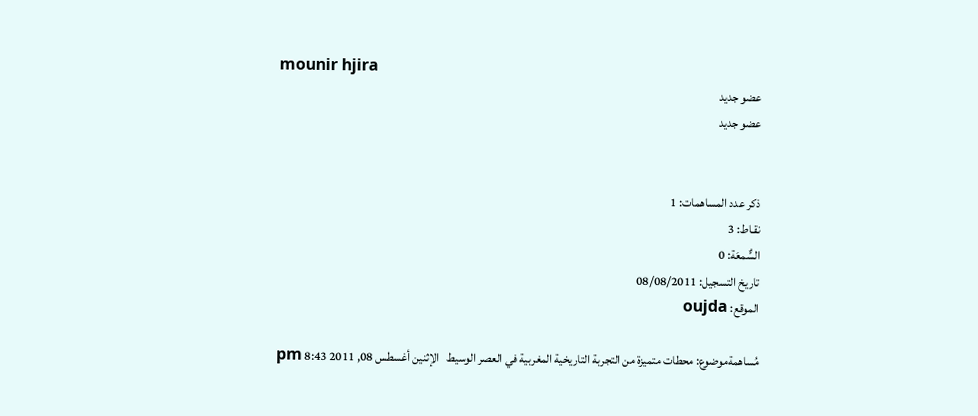mounir hjira
عضو جديد
عضو جديد


ذكر عدد المساهمات: 1
نقـاط: 3
السٌّمعَة: 0
تاريخ التسجيل: 08/08/2011
الموقع: oujda

مُساهمةموضوع: محطات متميزة من التجربة التاريخية المغربية في العصر الوسيط   الإثنين أغسطس 08, 2011 8:43 pm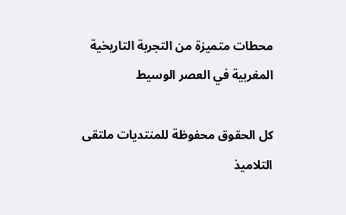محطات متميزة من التجربة التاريخية
المغربية في العصر الوسيط

كل الحقوق محفوظة للمنتديات ملتقى
التلاميذ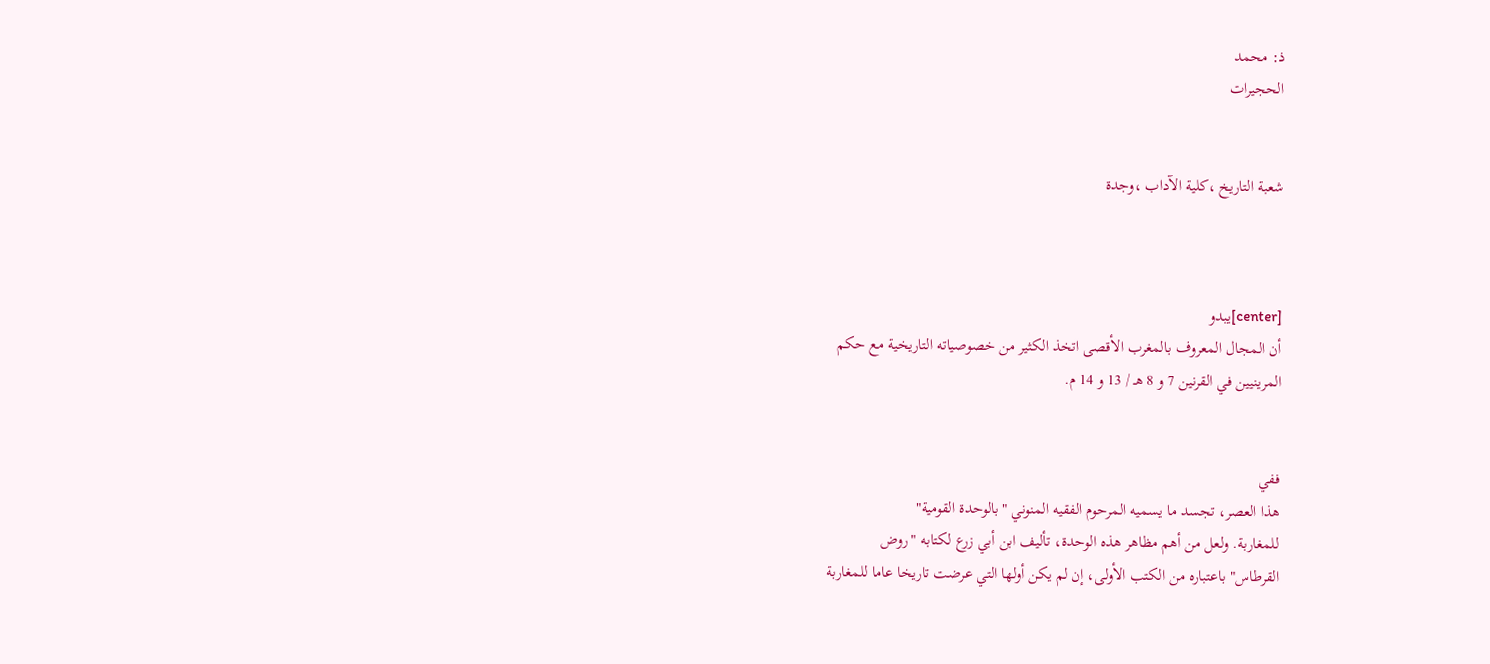ذ: محمد
الحجيرات


شعبة التاريخ ،كلية الآداب ،وجدة



[center]يبدو
أن المجال المعروف بالمغرب الأقصى اتخذ الكثير من خصوصياته التاريخية مع حكم
المرينيين في القرنين 7 و 8 هـ / 13 و 14 م.


ففي
هذا العصر، تجسد ما يسميه المرحوم الفقيه المنوني "بالوحدة القومية"
للمغاربة. ولعل من أهم مظاهر هذه الوحدة، تأليف ابن أبي زرع لكتابه "روض
القرطاس" باعتباره من الكتب الأولى، إن لم يكن أولها التي عرضت تاريخا عاما للمغاربة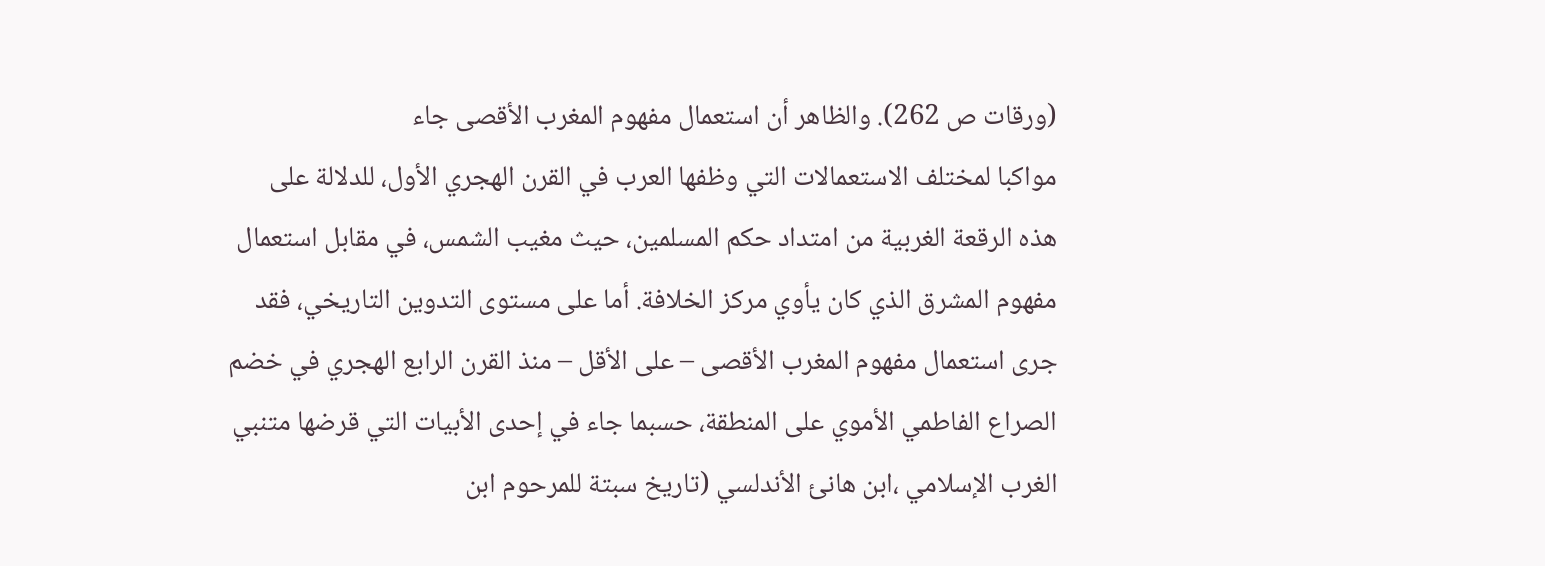(ورقات ص 262). والظاهر أن استعمال مفهوم المغرب الأقصى جاء
مواكبا لمختلف الاستعمالات التي وظفها العرب في القرن الهجري الأول، للدلالة على
هذه الرقعة الغربية من امتداد حكم المسلمين، حيث مغيب الشمس، في مقابل استعمال
مفهوم المشرق الذي كان يأوي مركز الخلافة. أما على مستوى التدوين التاريخي، فقد
جرى استعمال مفهوم المغرب الأقصى – على الأقل – منذ القرن الرابع الهجري في خضم
الصراع الفاطمي الأموي على المنطقة، حسبما جاء في إحدى الأبيات التي قرضها متنبي
الغرب الإسلامي ،ابن هانئ الأندلسي (تاريخ سبتة للمرحوم ابن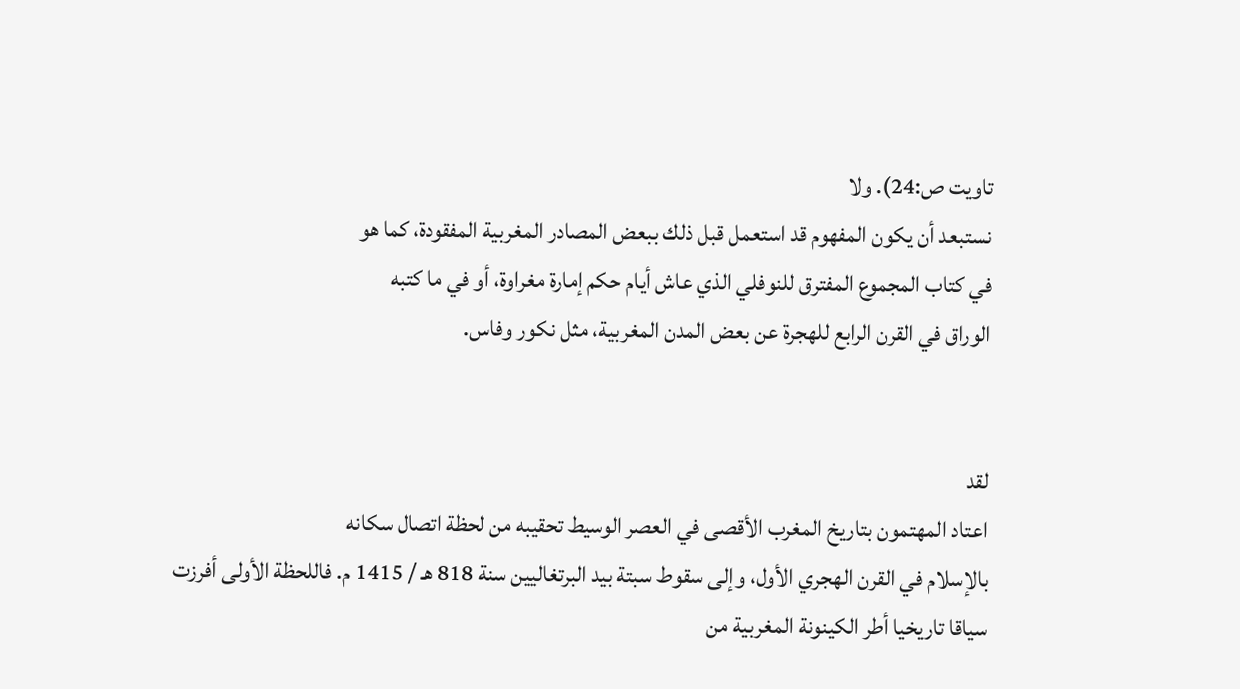تاويت ص:24). ولا
نستبعد أن يكون المفهوم قد استعمل قبل ذلك ببعض المصادر المغربية المفقودة، كما هو
في كتاب المجموع المفترق للنوفلي الذي عاش أيام حكم إمارة مغراوة، أو في ما كتبه
الوراق في القرن الرابع للهجرة عن بعض المدن المغربية، مثل نكور وفاس.


لقد
اعتاد المهتمون بتاريخ المغرب الأقصى في العصر الوسيط تحقيبه من لحظة اتصال سكانه
بالإسلام في القرن الهجري الأول، وإلى سقوط سبتة بيد البرتغاليين سنة 818 هـ / 1415 م. فاللحظة الأولى أفرزت
سياقا تاريخيا أطر الكينونة المغربية من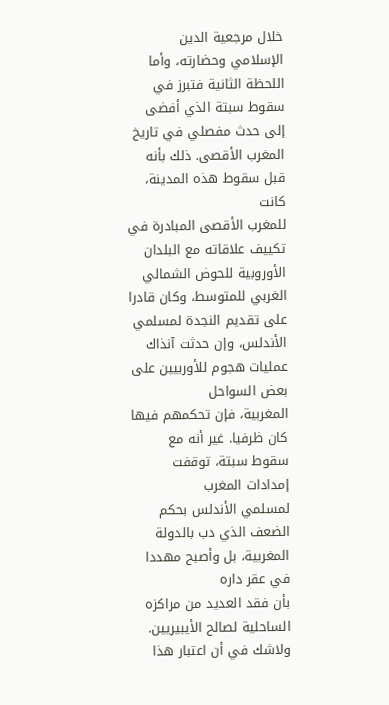خلال مرجعية الدين الإسلامي وحضارته، وأما
اللحظة الثانية فتبرز في سقوط سبتة الذي أفضى
إلى حدث مفصلي في تاريخ المغرب الأقصى. ذلك بأنه قبل سقوط هذه المدينة، كانت
للمغرب الأقصى المبادرة في تكييف علاقاته مع البلدان الأوروبية للحوض الشمالي
الغربي للمتوسط، وكان قادرا على تقديم النجدة لمسلمي الأندلس، وإن حدثت آنذاك
عمليات هجوم للأوربيين على بعض السواحل
المغربية، فإن تحكمهم فيها كان ظرفيا. غير أنه مع سقوط سبتة، توقفت إمدادات المغرب
لمسلمي الأندلس بحكم الضعف الذي دب بالدولة المغربية، بل وأصبح مهددا في عقر داره
بأن فقد العديد من مراكزه الساحلية لصالح الأيبيريين. ولاشك في أن اعتبار هذا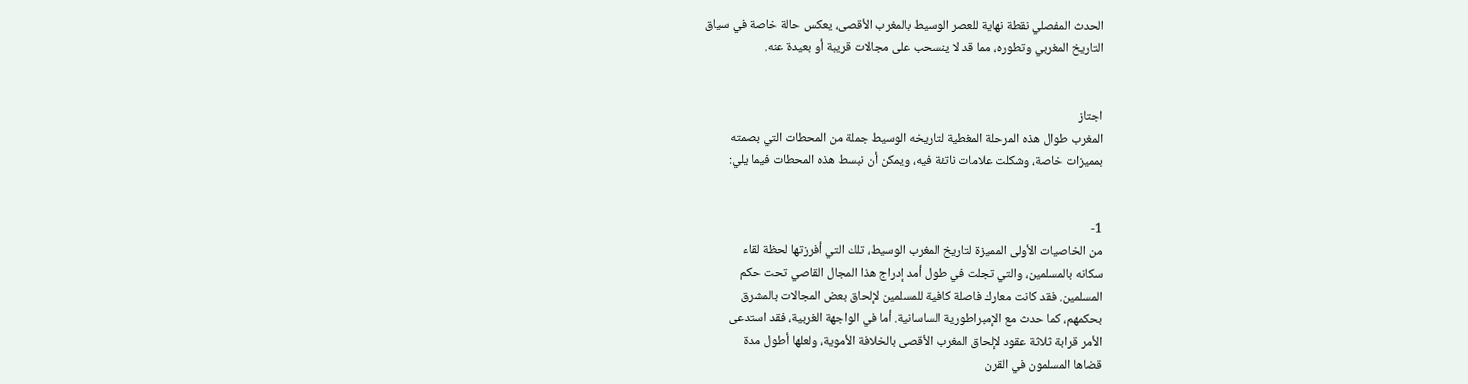الحدث المفصلي نقطة نهاية للعصر الوسيط بالمغرب الأقصى، يعكس حالة خاصة في سياق
التاريخ المغربي وتطوره، مما قد لا ينسحب على مجالات قريبة أو بعيدة عنه.


اجتاز
المغرب طوال هذه المرحلة المغطية لتاريخه الوسيط جملة من المحطات التي بصمته
بمميزات خاصة، وشكلت علامات ناتئة فيه، ويمكن أن نبسط هذه المحطات فيما يلي:


1-
من الخاصيات الأولى المميزة لتاريخ المغرب الوسيط، تلك التي أفرزتها لحظة لقاء
سكانه بالمسلمين، والتي تجلت في طول أمد إدراج هذا المجال القاصي تحت حكم
المسلمين. فقد كانت معارك فاصلة كافية للمسلمين لإلحاق بعض المجالات بالمشرق
بحكمهم، كما حدث مع الإمبراطورية الساسانية. أما في الواجهة الغربية، فقد استدعى
الأمر قرابة ثلاثة عقود لإلحاق المغرب الأقصى بالخلافة الأموية، ولعلها أطول مدة
قضاها المسلمون في القرن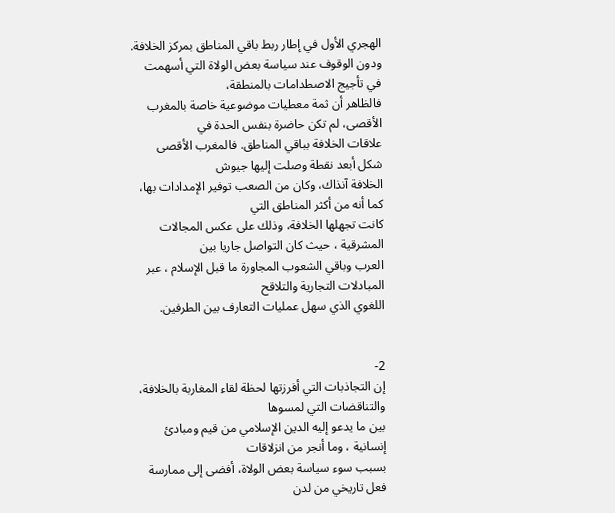الهجري الأول في إطار ربط باقي المناطق بمركز الخلافة.
ودون الوقوف عند سياسة بعض الولاة التي أسهمت في تأجيج الاصطدامات بالمنطقة،
فالظاهر أن ثمة معطيات موضوعية خاصة بالمغرب الأقصى، لم تكن حاضرة بنفس الحدة في
علاقات الخلافة بباقي المناطق. فالمغرب الأقصى شكل أبعد نقطة وصلت إليها جيوش
الخلافة آنذاك، وكان من الصعب توفير الإمدادات بها، كما أنه من أكثر المناطق التي
كانت تجهلها الخلافة، وذلك على عكس المجالات المشرقية ، حيث كان التواصل جاريا بين
العرب وباقي الشعوب المجاورة ما قبل الإسلام ، عبر المبادلات التجارية والتلاقح
اللغوي الذي سهل عمليات التعارف بين الطرفين.


2-
إن التجاذبات التي أفرزتها لحظة لقاء المغاربة بالخلافة، والتناقضات التي لمسوها
بين ما يدعو إليه الدين الإسلامي من قيم ومبادئ إنسانية ، وما أنجر من انزلاقات
بسبب سوء سياسة بعض الولاة، أفضى إلى ممارسة فعل تاريخي من لدن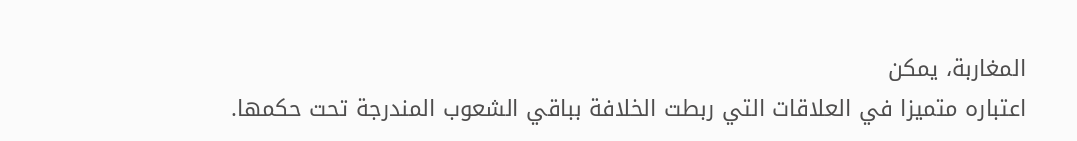المغاربة، يمكن
اعتباره متميزا في العلاقات التي ربطت الخلافة بباقي الشعوب المندرجة تحت حكمها.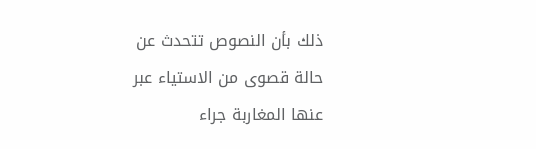ذلك بأن النصوص تتحدث عن حالة قصوى من الاستياء عبر عنها المغاربة جراء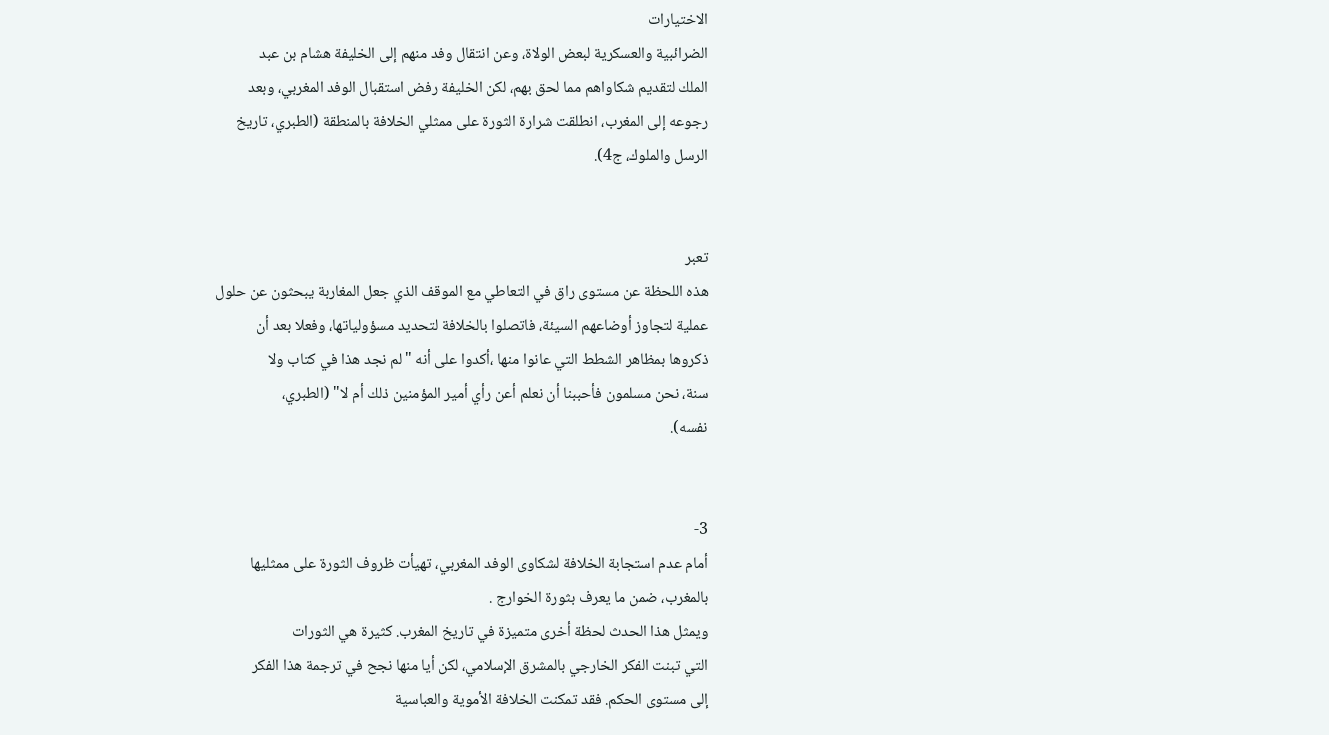الاختيارات
الضرائبية والعسكرية لبعض الولاة، وعن انتقال وفد منهم إلى الخليفة هشام بن عبد
الملك لتقديم شكاواهم مما لحق بهم، لكن الخليفة رفض استقبال الوفد المغربي، وبعد
رجوعه إلى المغرب، انطلقت شرارة الثورة على ممثلي الخلافة بالمنطقة (الطبري، تاريخ
الرسل والملوك، ج4).


تعبر
هذه اللحظة عن مستوى راق في التعاطي مع الموقف الذي جعل المغاربة يبحثون عن حلول
عملية لتجاوز أوضاعهم السيئة، فاتصلوا بالخلافة لتحديد مسؤولياتها، وفعلا بعد أن
ذكروها بمظاهر الشطط التي عانوا منها ،أكدوا على أنه "لم نجد هذا في كتاب ولا
سنة، نحن مسلمون فأحببنا أن نعلم أعن رأي أمير المؤمنين ذلك أم لا" (الطبري،
نفسه).


3-
أمام عدم استجابة الخلافة لشكاوى الوفد المغربي، تهيأت ظروف الثورة على ممثليها
بالمغرب، ضمن ما يعرف بثورة الخوارج .
ويمثل هذا الحدث لحظة أخرى متميزة في تاريخ المغرب. كثيرة هي الثورات
التي تبنت الفكر الخارجي بالمشرق الإسلامي، لكن أيا منها نجح في ترجمة هذا الفكر
إلى مستوى الحكم. فقد تمكنت الخلافة الأموية والعباسية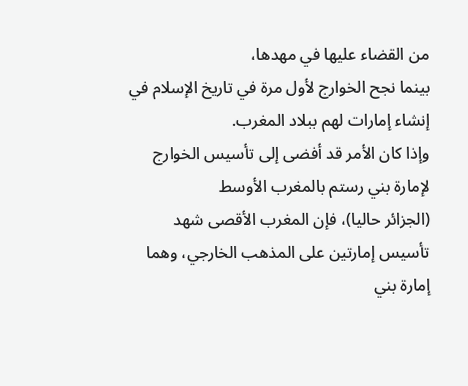من القضاء عليها في مهدها،
بينما نجح الخوارج لأول مرة في تاريخ الإسلام في إنشاء إمارات لهم ببلاد المغرب.
وإذا كان الأمر قد أفضى إلى تأسيس الخوارج لإمارة بني رستم بالمغرب الأوسط
(الجزائر حاليا)، فإن المغرب الأقصى شهد تأسيس إمارتين على المذهب الخارجي، وهما
إمارة بني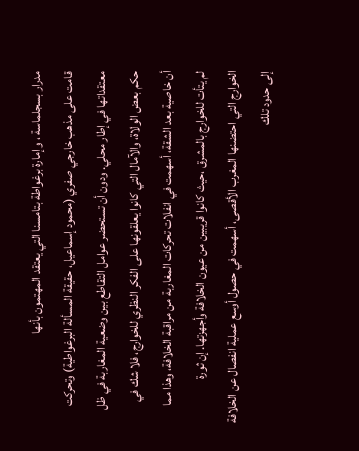مدرار بسجلماسة ، وإمارة برغواطة بتامسنا التي يعتقد المهتمون بأنها
قامت على مذهب خارجي صفري (محمود إسماعيل، حقيقة المسألة البرغواطية) وتحركت
معتقداتها في إطار محلي. ودون أن تستحضر عوامل التقاطع بين وضعية المغاربة في ظل
حكم بعض الولاة، والآمال التي كانوا يعلقونها على الفكر النظري للخوارج، فلا شك في
أن خاصية بعد الشقة، أسهمت في انفلات تحركات المغاربة من مراقبة الخلافة، وهذا مما
لم يتأت للخوارج بالمشرق ،حيث كانوا قريبين من عيون الخلافة وأجهزتها. إن ثورة
الخوارج التي احتضنها المغرب الأقصى، أسهمت في حصول أوسع عملية انفصال عن الخلافة
إلى حدود تلك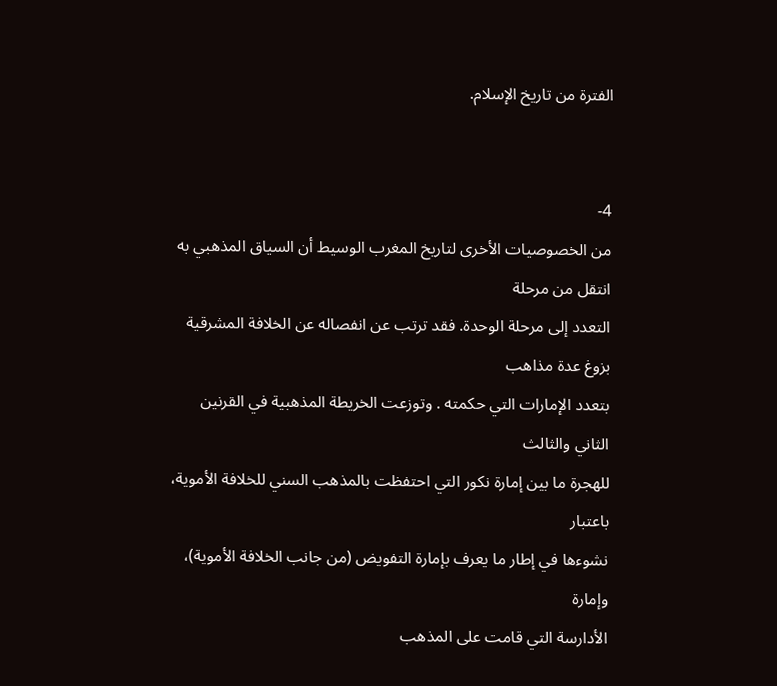الفترة من تاريخ الإسلام.


4-
من الخصوصيات الأخرى لتاريخ المغرب الوسيط أن السياق المذهبي به انتقل من مرحلة
التعدد إلى مرحلة الوحدة. فقد ترتب عن انفصاله عن الخلافة المشرقية بزوغ عدة مذاهب
بتعدد الإمارات التي حكمته . وتوزعت الخريطة المذهبية في القرنين الثاني والثالث
للهجرة ما بين إمارة نكور التي احتفظت بالمذهب السني للخلافة الأموية، باعتبار
نشوءها في إطار ما يعرف بإمارة التفويض (من جانب الخلافة الأموية)، وإمارة
الأدارسة التي قامت على المذهب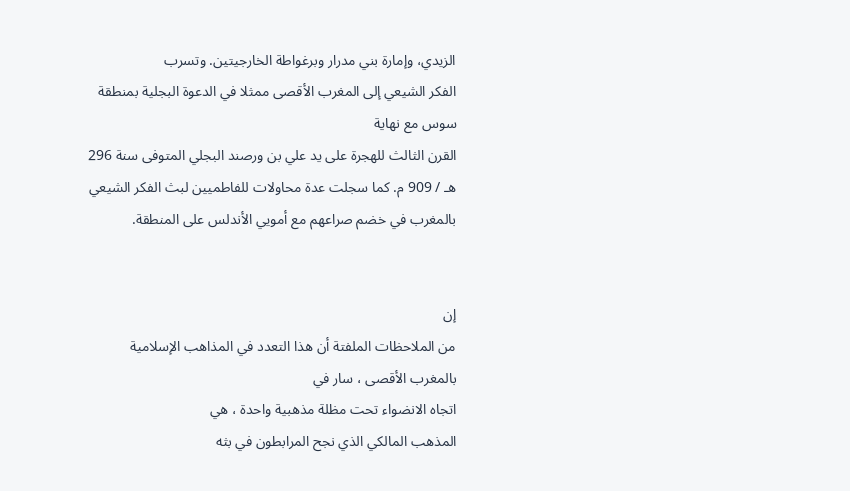الزيدي، وإمارة بني مدرار وبرغواطة الخارجيتين. وتسرب
الفكر الشيعي إلى المغرب الأقصى ممثلا في الدعوة البجلية بمنطقة سوس مع نهاية
القرن الثالث للهجرة على يد علي بن ورصند البجلي المتوفى سنة 296 هـ / 909 م. كما سجلت عدة محاولات للفاطميين لبث الفكر الشيعي
بالمغرب في خضم صراعهم مع أمويي الأندلس على المنطقة.


إن
من الملاحظات الملفتة أن هذا التعدد في المذاهب الإسلامية بالمغرب الأقصى ، سار في
اتجاه الانضواء تحت مظلة مذهبية واحدة ، هي
المذهب المالكي الذي نجح المرابطون في بثه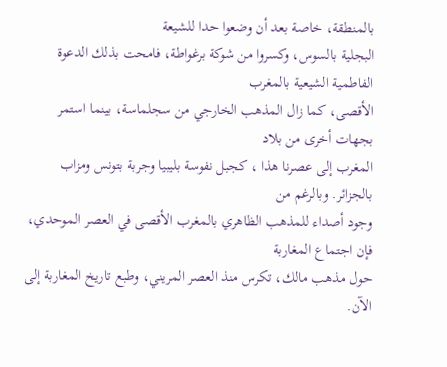بالمنطقة، خاصة بعد أن وضعوا حدا للشيعة
البجلية بالسوس، وكسروا من شوكة برغواطة، فامحت بذلك الدعوة الفاطمية الشيعية بالمغرب
الأقصى، كما زال المذهب الخارجي من سجلماسة، بينما استمر بجهات أخرى من بلاد
المغرب إلى عصرنا هذا ، كجبل نفوسة بليبيا وجربة بتونس ومزاب بالجزائر. وبالرغم من
وجود أصداء للمذهب الظاهري بالمغرب الأقصى في العصر الموحدي، فإن اجتماع المغاربة
حول مذهب مالك، تكرس منذ العصر المريني، وطبع تاريخ المغاربة إلى الآن.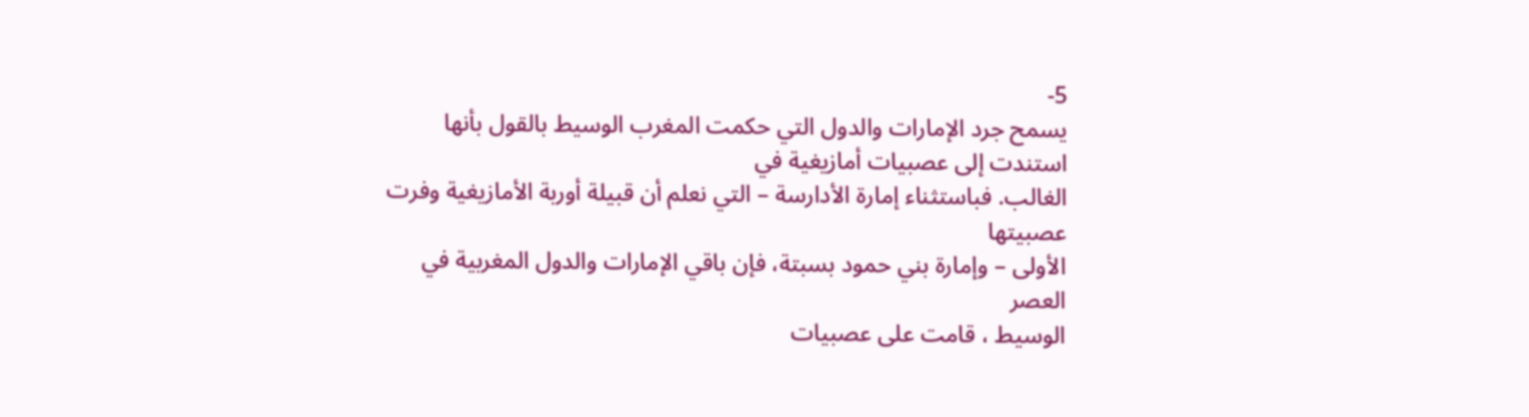5-
يسمح جرد الإمارات والدول التي حكمت المغرب الوسيط بالقول بأنها استندت إلى عصبيات أمازيغية في
الغالب. فباستثناء إمارة الأدارسة – التي نعلم أن قبيلة أوربة الأمازيغية وفرت عصبيتها
الأولى – وإمارة بني حمود بسبتة، فإن باقي الإمارات والدول المغربية في العصر
الوسيط ، قامت على عصبيات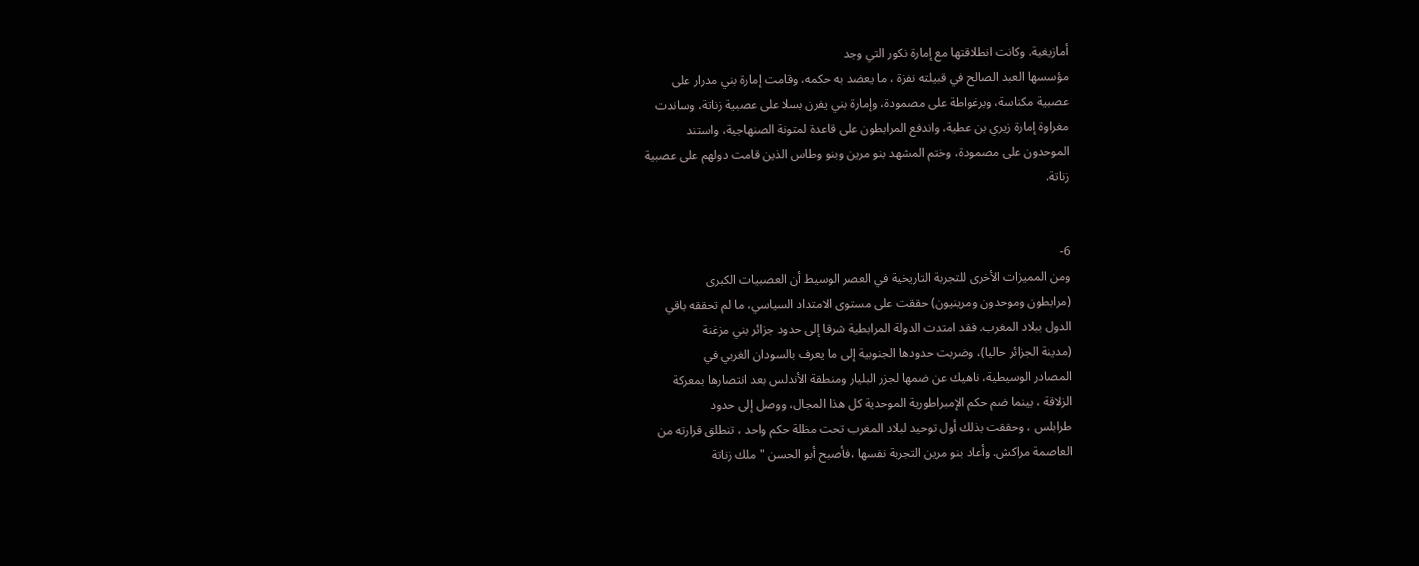أمازيغية. وكانت انطلاقتها مع إمارة نكور التي وجد
مؤسسها العبد الصالح في قبيلته نفزة ، ما يعضد به حكمه، وقامت إمارة بني مدرار على
عصبية مكناسة، وبرغواطة على مصمودة، وإمارة بني يفرن بسلا على عصبية زناتة، وساندت
مغراوة إمارة زيري بن عطية، واندفع المرابطون على قاعدة لمتونة الصنهاجية، واستند
الموحدون على مصمودة، وختم المشهد بنو مرين وبنو وطاس الذين قامت دولهم على عصبية
زناتة.


6-
ومن المميزات الأخرى للتجربة التاريخية في العصر الوسيط أن العصبيات الكبرى
(مرابطون وموحدون ومرينيون) حققت على مستوى الامتداد السياسي، ما لم تحققه باقي
الدول ببلاد المغرب. فقد امتدت الدولة المرابطية شرقا إلى حدود جزائر بني مزغنة
(مدينة الجزائر حاليا)، وضربت حدودها الجنوبية إلى ما يعرف بالسودان الغربي في
المصادر الوسيطية، ناهيك عن ضمها لجزر البليار ومنطقة الأندلس بعد انتصارها بمعركة
الزلاقة ، بينما ضم حكم الإمبراطورية الموحدية كل هذا المجال، ووصل إلى حدود
طرابلس ، وحققت بذلك أول توحيد لبلاد المغرب تحت مظلة حكم واحد ، تنطلق قرارته من
العاصمة مراكش. وأعاد بنو مرين التجربة نفسها ،فأصبح أبو الحسن "ملك زناتة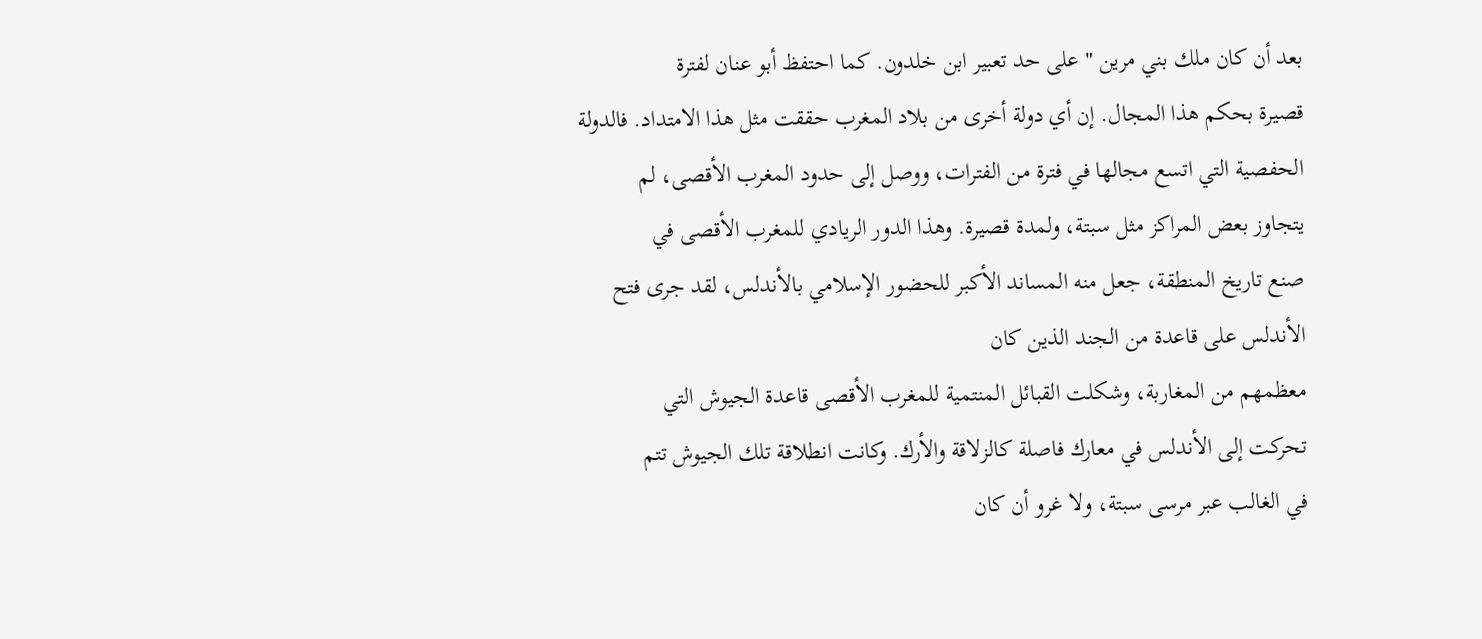بعد أن كان ملك بني مرين " على حد تعبير ابن خلدون. كما احتفظ أبو عنان لفترة
قصيرة بحكم هذا المجال. إن أي دولة أخرى من بلاد المغرب حققت مثل هذا الامتداد. فالدولة
الحفصية التي اتسع مجالها في فترة من الفترات، ووصل إلى حدود المغرب الأقصى، لم
يتجاوز بعض المراكز مثل سبتة، ولمدة قصيرة. وهذا الدور الريادي للمغرب الأقصى في
صنع تاريخ المنطقة، جعل منه المساند الأكبر للحضور الإسلامي بالأندلس، لقد جرى فتح
الأندلس على قاعدة من الجند الذين كان
معظمهم من المغاربة، وشكلت القبائل المنتمية للمغرب الأقصى قاعدة الجيوش التي
تحركت إلى الأندلس في معارك فاصلة كالزلاقة والأرك. وكانت انطلاقة تلك الجيوش تتم
في الغالب عبر مرسى سبتة، ولا غرو أن كان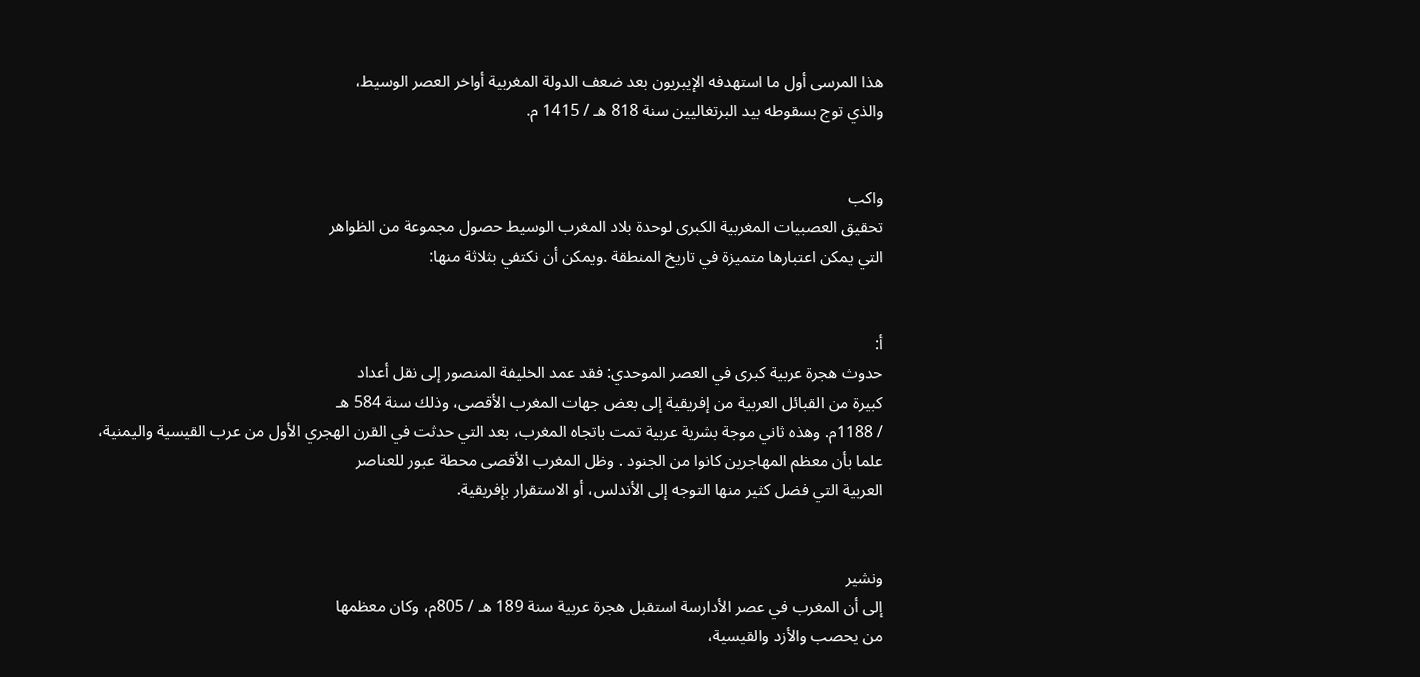هذا المرسى أول ما استهدفه الإيبريون بعد ضعف الدولة المغربية أواخر العصر الوسيط،
والذي توج بسقوطه بيد البرتغاليين سنة 818 هـ / 1415 م.


واكب
تحقيق العصبيات المغربية الكبرى لوحدة بلاد المغرب الوسيط حصول مجموعة من الظواهر
التي يمكن اعتبارها متميزة في تاريخ المنطقة .ويمكن أن نكتفي بثلاثة منها:


أ:
حدوث هجرة عربية كبرى في العصر الموحدي: فقد عمد الخليفة المنصور إلى نقل أعداد
كبيرة من القبائل العربية من إفريقية إلى بعض جهات المغرب الأقصى، وذلك سنة 584 هـ
/ 1188م. وهذه ثاني موجة بشرية عربية تمت باتجاه المغرب، بعد التي حدثت في القرن الهجري الأول من عرب القيسية واليمنية،
علما بأن معظم المهاجرين كانوا من الجنود . وظل المغرب الأقصى محطة عبور للعناصر
العربية التي فضل كثير منها التوجه إلى الأندلس، أو الاستقرار بإفريقية.


ونشير
إلى أن المغرب في عصر الأدارسة استقبل هجرة عربية سنة 189 هـ / 805م، وكان معظمها
من يحصب والأزد والقيسية،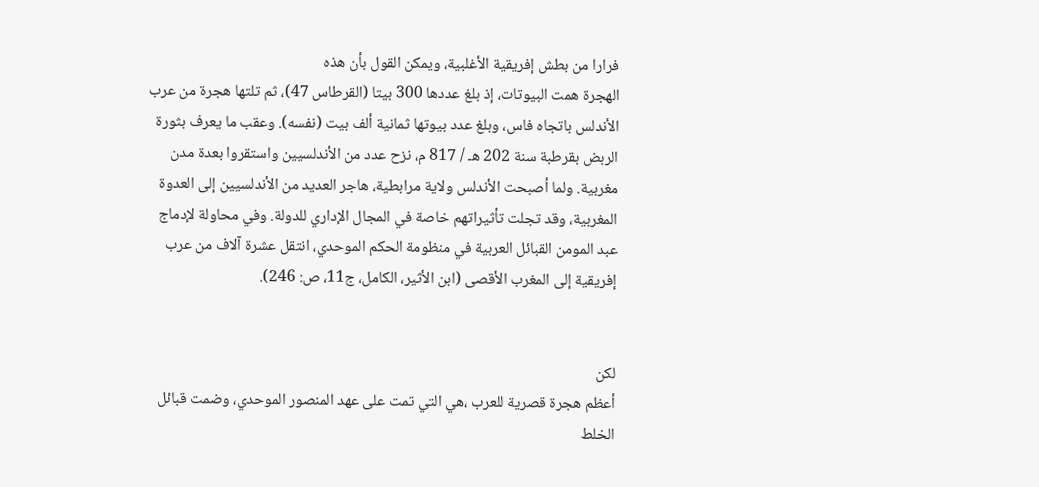فرارا من بطش إفريقية الأغلبية، ويمكن القول بأن هذه
الهجرة همت البيوتات، إذ بلغ عددها 300 بيتا (القرطاس 47)، ثم تلتها هجرة من عرب
الأندلس باتجاه فاس، وبلغ عدد بيوتها ثمانية ألف بيت (نفسه). وعقب ما يعرف بثورة
الربض بقرطبة سنة 202 هـ / 817 م، نزح عدد من الأندلسيين واستقروا بعدة مدن
مغربية. ولما أصبحت الأندلس ولاية مرابطية، هاجر العديد من الأندلسيين إلى العدوة
المغربية، وقد تجلت تأثيراتهم خاصة في المجال الإداري للدولة. وفي محاولة لإدماج
عبد المومن القبائل العربية في منظومة الحكم الموحدي، انتقل عشرة آلاف من عرب
إفريقية إلى المغرب الأقصى (ابن الأثير، الكامل، ج11، ص: 246).


لكن
أعظم هجرة قصرية للعرب ،هي التي تمت على عهد المنصور الموحدي، وضمت قبائل الخلط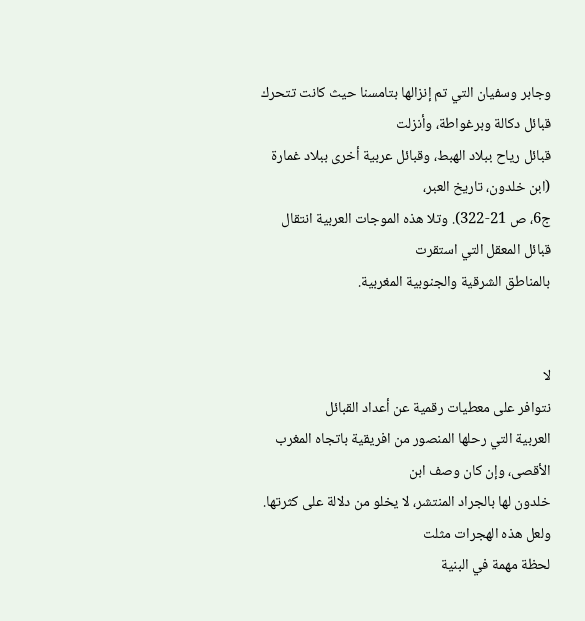وجابر وسفيان التي تم إنزالها بتامسنا حيث كانت تتحرك قبائل دكالة وبرغواطة، وأنزلت
قبائل رياح ببلاد الهبط، وقبائل عربية أخرى ببلاد غمارة (ابن خلدون، تاريخ العبر،
ج6، ص 21-322). وتلا هذه الموجات العربية انتقال قبائل المعقل التي استقرت
بالمناطق الشرقية والجنوبية المغربية.


لا
نتوافر على معطيات رقمية عن أعداد القبائل
العربية التي رحلها المنصور من افريقية باتجاه المغرب الأقصى، وإن كان وصف ابن
خلدون لها بالجراد المنتشر، لا يخلو من دلالة على كثرتها. ولعل هذه الهجرات مثلت
لحظة مهمة في البنية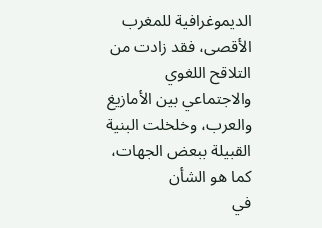الديموغرافية للمغرب الأقصى، فقد زادت من التلاقح اللغوي
والاجتماعي بين الأمازيغ والعرب، وخلخلت البنية القبيلة ببعض الجهات، كما هو الشأن
في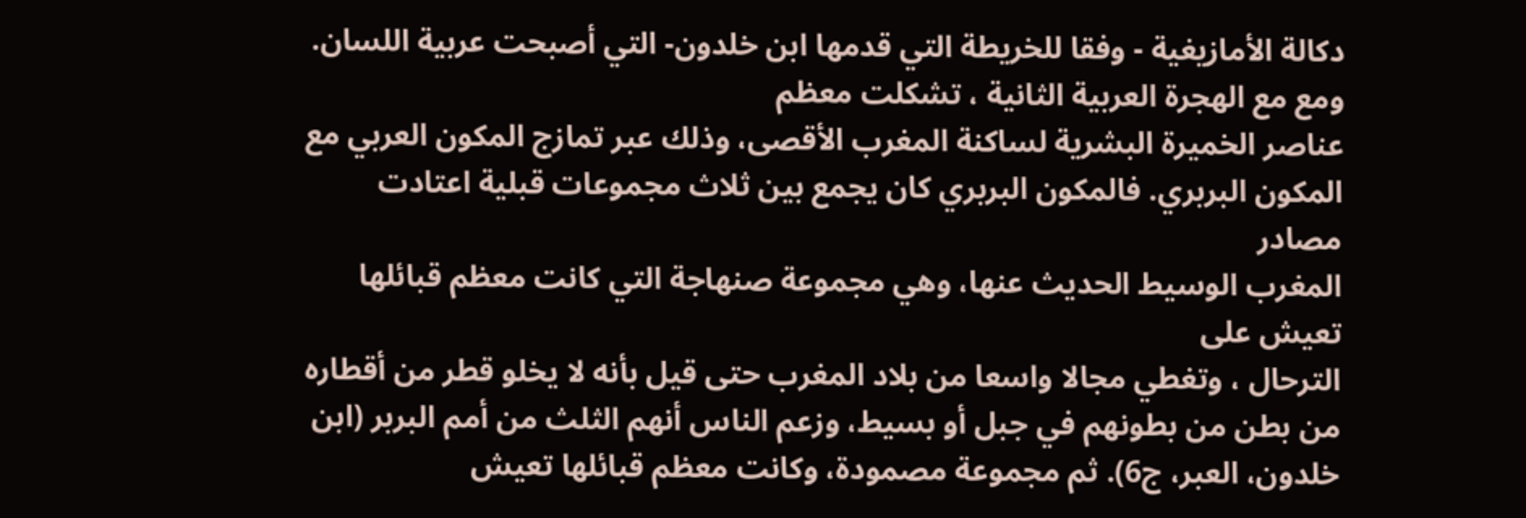دكالة الأمازيغية - وفقا للخريطة التي قدمها ابن خلدون- التي أصبحت عربية اللسان. ومع مع الهجرة العربية الثانية ، تشكلت معظم
عناصر الخميرة البشرية لساكنة المغرب الأقصى، وذلك عبر تمازج المكون العربي مع
المكون البربري. فالمكون البربري كان يجمع بين ثلاث مجموعات قبلية اعتادت مصادر
المغرب الوسيط الحديث عنها، وهي مجموعة صنهاجة التي كانت معظم قبائلها تعيش على
الترحال ، وتغطي مجالا واسعا من بلاد المغرب حتى قيل بأنه لا يخلو قطر من أقطاره
من بطن من بطونهم في جبل أو بسيط، وزعم الناس أنهم الثلث من أمم البربر (ابن
خلدون، العبر، ج6). ثم مجموعة مصمودة، وكانت معظم قبائلها تعيش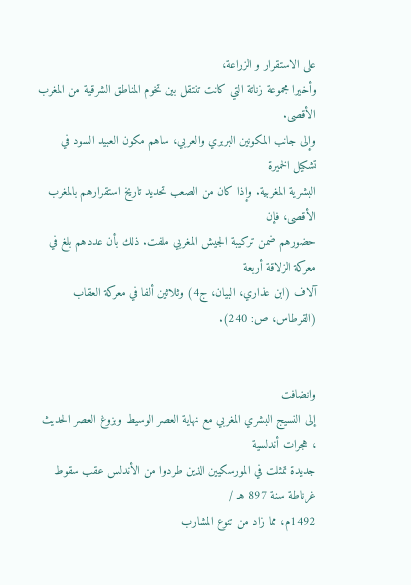على الاستقرار و الزراعة،
وأخيرا مجموعة زناتة التي كانت تنتقل بين تخوم المناطق الشرقية من المغرب الأقصى.
وإلى جانب المكونين البربري والعربي، ساهم مكون العبيد السود في تشكيل الخميرة
البشرية المغربية. وإذا كان من الصعب تحديد تاريخ استقرارهم بالمغرب الأقصى، فإن
حضورهم ضمن تركيبة الجيش المغربي ملفت. ذلك بأن عددهم بلغ في معركة الزلاقة أربعة
آلاف (ابن عذاري، البيان، ج4) وثلاثين ألفا في معركة العقاب (القرطاس، ص: 240).


وانضافت
إلى النسيج البشري المغربي مع نهاية العصر الوسيط وبزوغ العصر الحديث ، هجرات أندلسية
جديدة تمثلت في المورسكيين الذين طردوا من الأندلس عقب سقوط غرناطة سنة 897 هـ /
1492م، مما زاد من تنوع المشارب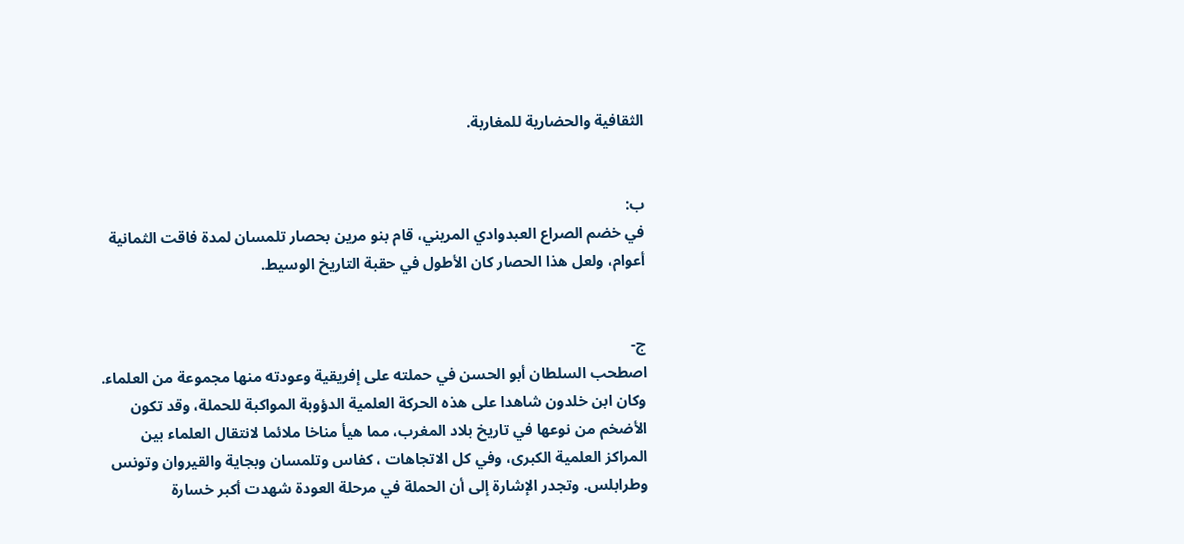الثقافية والحضارية للمغاربة.


ب:
في خضم الصراع العبدوادي المريني، قام بنو مرين بحصار تلمسان لمدة فاقت الثمانية
أعوام، ولعل هذا الحصار كان الأطول في حقبة التاريخ الوسيط.


ج-
اصطحب السلطان أبو الحسن في حملته على إفريقية وعودته منها مجموعة من العلماء.
وكان ابن خلدون شاهدا على هذه الحركة العلمية الدؤوبة المواكبة للحملة، وقد تكون
الأضخم من نوعها في تاريخ بلاد المغرب، مما هيأ مناخا ملائما لانتقال العلماء بين
المراكز العلمية الكبرى، وفي كل الاتجاهات ، كفاس وتلمسان وبجاية والقيروان وتونس
وطرابلس. وتجدر الإشارة إلى أن الحملة في مرحلة العودة شهدت أكبر خسارة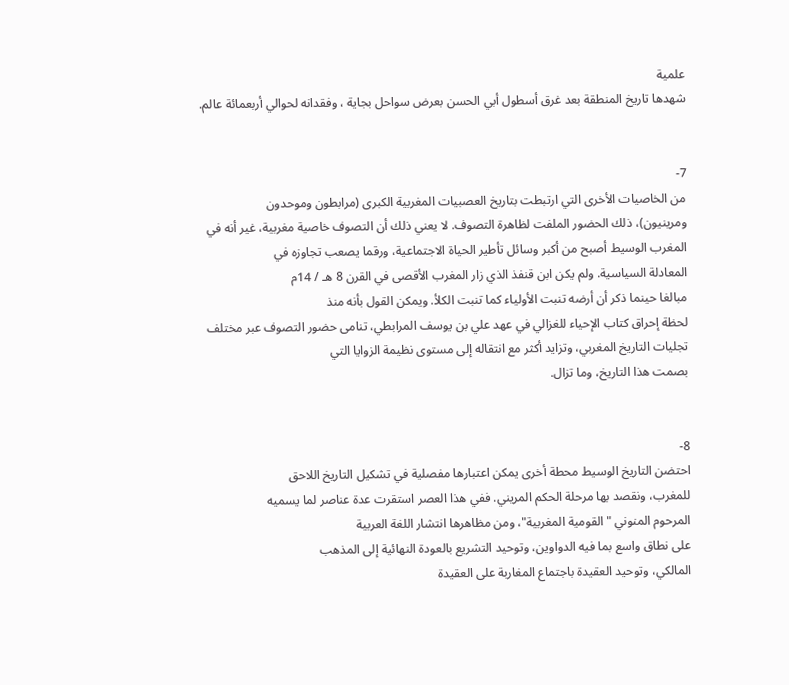علمية
شهدها تاريخ المنطقة بعد غرق أسطول أبي الحسن بعرض سواحل بجاية ، وفقدانه لحوالي أربعمائة عالم.


7-
من الخاصيات الأخرى التي ارتبطت بتاريخ العصبيات المغربية الكبرى (مرابطون وموحدون
ومرينيون)، ذلك الحضور الملفت لظاهرة التصوف. لا يعني ذلك أن التصوف خاصية مغربية، غير أنه في
المغرب الوسيط أصبح من أكبر وسائل تأطير الحياة الاجتماعية، ورقما يصعب تجاوزه في
المعادلة السياسية. ولم يكن ابن قنفذ الذي زار المغرب الأقصى في القرن 8 هـ / 14م
مبالغا حينما ذكر أن أرضه تنبت الأولياء كما تنبت الكلأ. ويمكن القول بأنه منذ
لحظة إحراق كتاب الإحياء للغزالي في عهد علي بن يوسف المرابطي، تنامى حضور التصوف عبر مختلف
تجليات التاريخ المغربي، وتزايد أكثر مع انتقاله إلى مستوى نظيمة الزوايا التي
بصمت هذا التاريخ، وما تزال.


8-
احتضن التاريخ الوسيط محطة أخرى يمكن اعتبارها مفصلية في تشكيل التاريخ اللاحق
للمغرب، ونقصد بها مرحلة الحكم المريني. ففي هذا العصر استقرت عدة عناصر لما يسميه
المرحوم المنوني "القومية المغربية"، ومن مظاهرها انتشار اللغة العربية
على نطاق واسع بما فيه الدواوين، وتوحيد التشريع بالعودة النهائية إلى المذهب
المالكي، وتوحيد العقيدة باجتماع المغاربة على العقيدة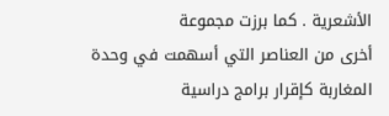الأشعرية . كما برزت مجموعة
أخرى من العناصر التي أسهمت في وحدة المغاربة كإقرار برامج دراسية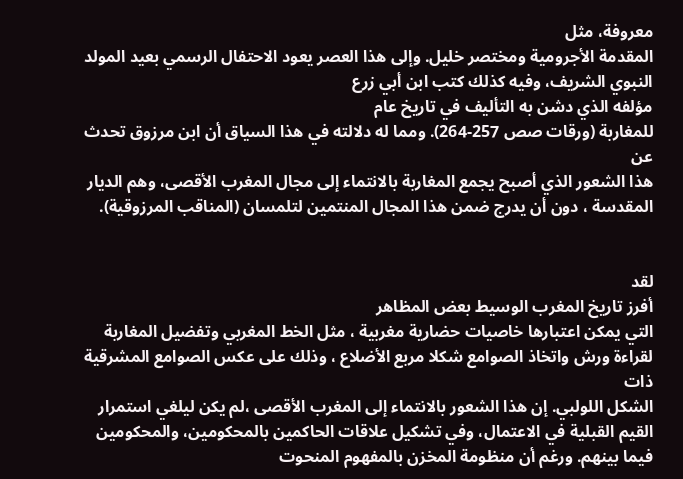معروفة، مثل
المقدمة الأجرومية ومختصر خليل. وإلى هذا العصر يعود الاحتفال الرسمي بعيد المولد
النبوي الشريف، وفيه كذلك كتب ابن أبي زرع
مؤلفه الذي دشن به التأليف في تاريخ عام
للمغاربة (ورقات صص 257-264). ومما له دلالته في هذا السياق أن ابن مرزوق تحدث عن
هذا الشعور الذي أصبح يجمع المغاربة بالانتماء إلى مجال المغرب الأقصى، وهم الديار
المقدسة ، دون أن يدرج ضمن هذا المجال المنتمين لتلمسان (المناقب المرزوقية).


لقد
أفرز تاريخ المغرب الوسيط بعض المظاهر
التي يمكن اعتبارها خاصيات حضارية مغربية ، مثل الخط المغربي وتفضيل المغاربة
لقراءة ورش واتخاذ الصوامع شكلا مربع الأضلاع ، وذلك على عكس الصوامع المشرقية ذات
الشكل اللولبي. إن هذا الشعور بالانتماء إلى المغرب الأقصى ،لم يكن ليلغي استمرار
القيم القبلية في الاعتمال، وفي تشكيل علاقات الحاكمين بالمحكومين، والمحكومين
فيما بينهم. ورغم أن منظومة المخزن بالمفهوم المنحوت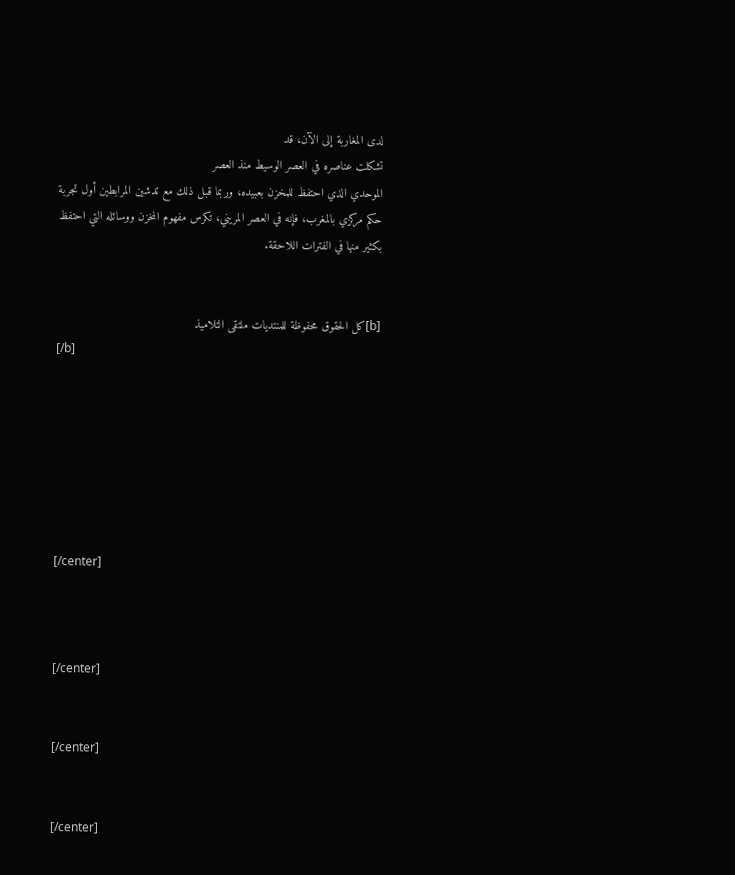لدى المغاربة إلى الآن، قد
تشكلت عناصره في العصر الوسيط منذ العصر
الموحدي الذي احتفظ للمخزن بعبيده، وربما قبل ذلك مع تدشين المرابطين أول تجربة
حكم مركزي بالمغرب، فإنه في العصر المريني، تكرس مفهوم المخزن ووسائله التي احتفظ
بكثير منها في الفترات اللاحقة.


[b]كل الحقوق محفوظة للمنتديات ملتقى التلاميذ
[/b]







[/center]



[/center]


[/center]


[/center]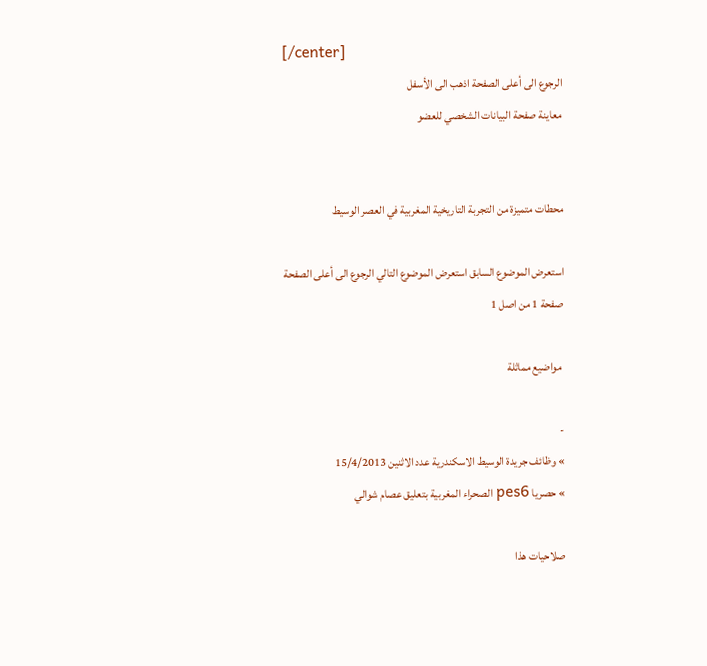[/center]
الرجوع الى أعلى الصفحة اذهب الى الأسفل
معاينة صفحة البيانات الشخصي للعضو


محطات متميزة من التجربة التاريخية المغربية في العصر الوسيط

استعرض الموضوع السابق استعرض الموضوع التالي الرجوع الى أعلى الصفحة
صفحة 1 من اصل 1

 مواضيع مماثلة

-
» وظائف جريدة الوسيط الاسكندرية عدد الاثنين 15/4/2013
» حصريا pes6 الصحراء المغربية بتعليق عصام شوالي

صلاحيات هذا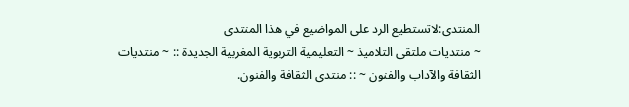المنتدى:لاتستطيع الرد على المواضيع في هذا المنتدى
~ منتديات ملتقى التلاميذ ~ التعليمية التربوية المغربية الجديدة :: ~ منتديات الثقافة والآداب والفنون ~ :: منتدى الثقافة والفنون.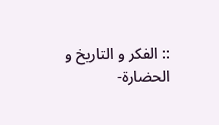:: الفكر و التاريخ و الحضارة-